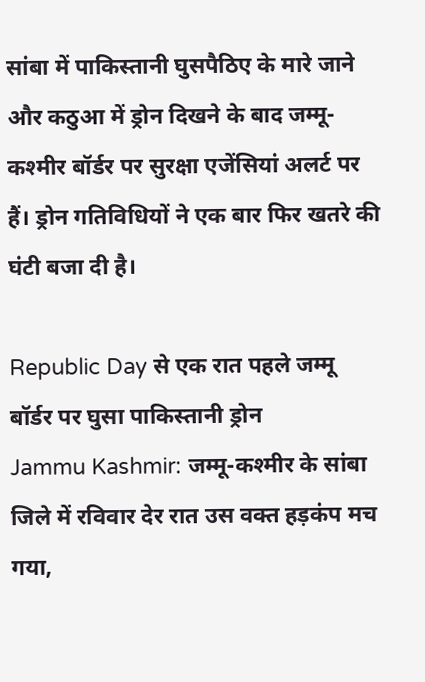सांबा में पाकिस्तानी घुसपैठिए के मारे जाने और कठुआ में ड्रोन दिखने के बाद जम्मू-कश्मीर बॉर्डर पर सुरक्षा एजेंसियां अलर्ट पर हैं। ड्रोन गतिविधियों ने एक बार फिर खतरे की घंटी बजा दी है।

Republic Day से एक रात पहले जम्मू बॉर्डर पर घुसा पाकिस्तानी ड्रोन
Jammu Kashmir: जम्मू-कश्मीर के सांबा जिले में रविवार देर रात उस वक्त हड़कंप मच गया,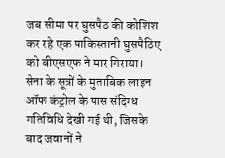जब सीमा पर घुसपैठ की कोशिश कर रहे एक पाकिस्तानी घुसपैठिए को बीएसएफ ने मार गिराया। सेना के सूत्रों के मुताबिक लाइन ऑफ कंट्रोल के पास संदिग्ध गतिविधि देखी गई थी, जिसके बाद जवानों ने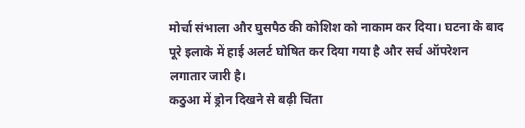मोर्चा संभाला और घुसपैठ की कोशिश को नाकाम कर दिया। घटना के बाद पूरे इलाके में हाई अलर्ट घोषित कर दिया गया है और सर्च ऑपरेशन लगातार जारी है।
कठुआ में ड्रोन दिखने से बढ़ी चिंता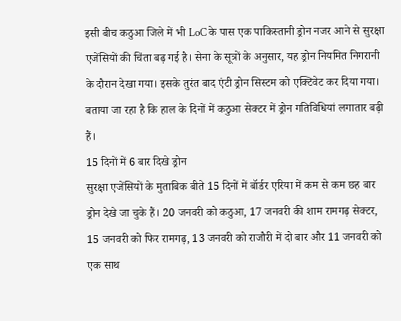इसी बीच कठुआ जिले में भी LoC के पास एक पाकिस्तानी ड्रोन नजर आने से सुरक्षा एजेंसियों की चिंता बढ़ गई है। सेना के सूत्रों के अनुसार, यह ड्रोन नियमित निगरानी के दौरान देखा गया। इसके तुरंत बाद एंटी ड्रोन सिस्टम को एक्टिवेट कर दिया गया। बताया जा रहा है कि हाल के दिनों में कठुआ सेक्टर में ड्रोन गतिविधियां लगातार बढ़ी हैं।
15 दिनों में 6 बार दिखे ड्रोन
सुरक्षा एजेंसियों के मुताबिक बीते 15 दिनों में बॉर्डर एरिया में कम से कम छह बार ड्रोन देखे जा चुके हैं। 20 जनवरी को कठुआ, 17 जनवरी की शाम रामगढ़ सेक्टर, 15 जनवरी को फिर रामगढ़, 13 जनवरी को राजौरी में दो बार और 11 जनवरी को एक साथ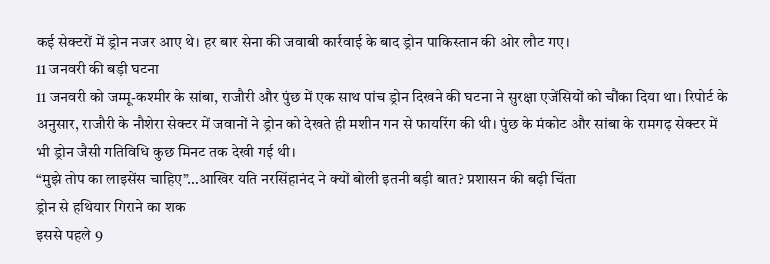कई सेक्टरों में ड्रोन नजर आए थे। हर बार सेना की जवाबी कार्रवाई के बाद ड्रोन पाकिस्तान की ओर लौट गए।
11 जनवरी की बड़ी घटना
11 जनवरी को जम्मू-कश्मीर के सांबा, राजौरी और पुंछ में एक साथ पांच ड्रोन दिखने की घटना ने सुरक्षा एजेंसियों को चौंका दिया था। रिपोर्ट के अनुसार, राजौरी के नौशेरा सेक्टर में जवानों ने ड्रोन को देखते ही मशीन गन से फायरिंग की थी। पुंछ के मंकोट और सांबा के रामगढ़ सेक्टर में भी ड्रोन जैसी गतिविधि कुछ मिनट तक देखी गई थी।
“मुझे तोप का लाइसेंस चाहिए”…आखिर यति नरसिंहानंद ने क्यों बोली इतनी बड़ी बात? प्रशासन की बढ़ी चिंता
ड्रोन से हथियार गिराने का शक
इससे पहले 9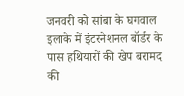जनवरी को सांबा के घगवाल इलाके में इंटरनेशनल बॉर्डर के पास हथियारों की खेप बरामद की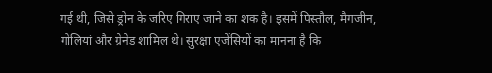गई थी, जिसे ड्रोन के जरिए गिराए जाने का शक है। इसमें पिस्तौल, मैगजीन, गोलियां और ग्रेनेड शामिल थे। सुरक्षा एजेंसियों का मानना है कि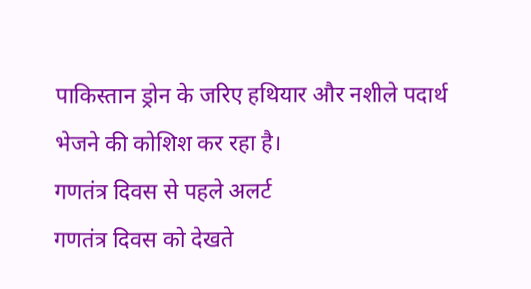पाकिस्तान ड्रोन के जरिए हथियार और नशीले पदार्थ भेजने की कोशिश कर रहा है।
गणतंत्र दिवस से पहले अलर्ट
गणतंत्र दिवस को देखते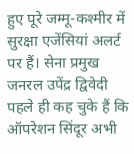हुए पूरे जम्मू-कश्मीर में सुरक्षा एजेंसियां अलर्ट पर हैं। सेना प्रमुख जनरल उपेंद्र द्विवेदी पहले ही कह चुके हैं कि ऑपरेशन सिंदूर अभी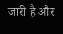जारी है और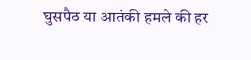घुसपैठ या आतंकी हमले की हर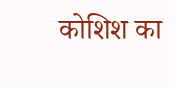कोशिश का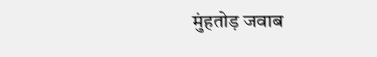मुंहतोड़ जवाब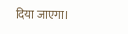दिया जाएगा।